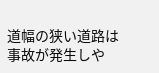道幅の狭い道路は事故が発生しや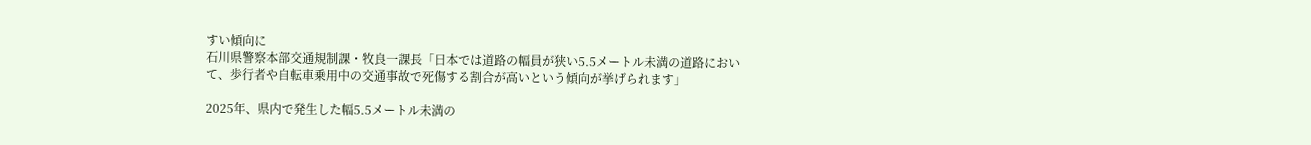すい傾向に
石川県警察本部交通規制課・牧良一課長「日本では道路の幅員が狭い5.5メートル未満の道路において、歩行者や自転車乗用中の交通事故で死傷する割合が高いという傾向が挙げられます」

2025年、県内で発生した幅5.5メートル未満の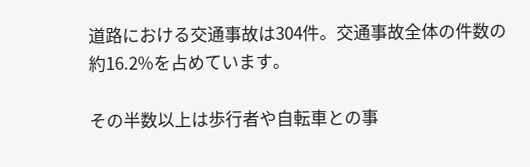道路における交通事故は304件。交通事故全体の件数の約16.2%を占めています。

その半数以上は歩行者や自転車との事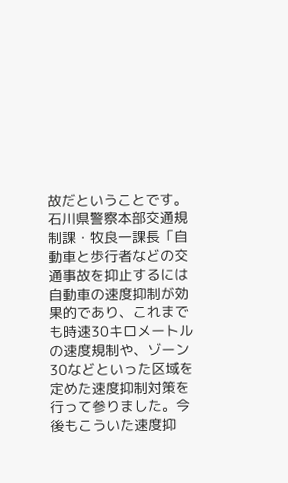故だということです。
石川県警察本部交通規制課・牧良一課長「自動車と歩行者などの交通事故を抑止するには自動車の速度抑制が効果的であり、これまでも時速30キロメートルの速度規制や、ゾーン30などといった区域を定めた速度抑制対策を行って参りました。今後もこういた速度抑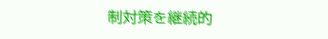制対策を継続的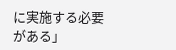に実施する必要がある」